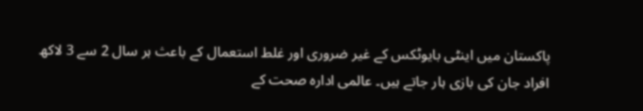پاکستان میں اینٹی بایوٹکس کے غیر ضروری اور غلط استعمال کے باعث ہر سال 2 سے 3 لاکھ افراد جان کی بازی ہار جاتے ہیں۔ عالمی ادارہ صحت کے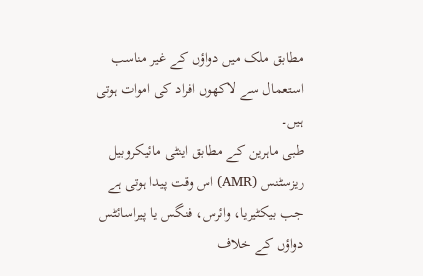مطابق ملک میں دواؤں کے غیر مناسب استعمال سے لاکھوں افراد کی اموات ہوتی ہیں۔
طبی ماہرین کے مطابق اینٹی مائیکروبیل ریزسٹنس (AMR) اس وقت پیدا ہوتی ہے جب بیکٹیریا، وائرس، فنگس یا پیراسائٹس دواؤں کے خلاف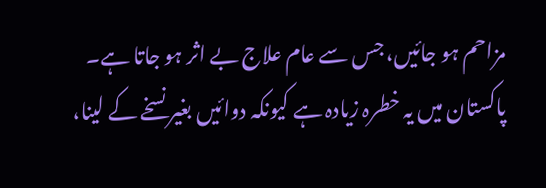مزاحم ہو جائیں، جس سے عام علاج بے اثر ہو جاتا ہے۔ پاکستان میں یہ خطرہ زیادہ ہے کیونکہ دوائیں بغیر نسخے کے لینا،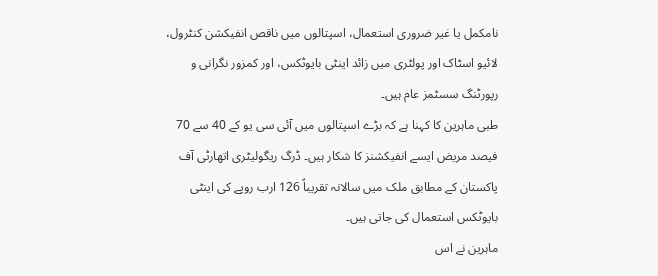نامکمل یا غیر ضروری استعمال، اسپتالوں میں ناقص انفیکشن کنٹرول، لائیو اسٹاک اور پولٹری میں زائد اینٹی بایوٹکس، اور کمزور نگرانی و رپورٹنگ سسٹمز عام ہیں۔
طبی ماہرین کا کہنا ہے کہ بڑے اسپتالوں میں آئی سی یو کے 40 سے 70 فیصد مریض ایسے انفیکشنز کا شکار ہیں۔ ڈرگ ریگولیٹری اتھارٹی آف پاکستان کے مطابق ملک میں سالانہ تقریباً 126 ارب روپے کی اینٹی بایوٹکس استعمال کی جاتی ہیں۔
ماہرین نے اس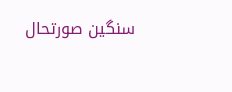سنگین صورتحال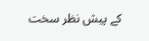کے پیش نظر سخت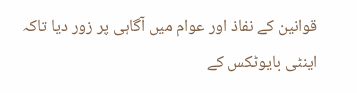قوانین کے نفاذ اور عوام میں آگاہی پر زور دیا تاکہ اینٹی بایوٹکس کے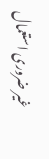غیر ضروری استعمال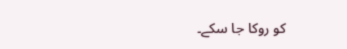کو روکا جا سکے۔